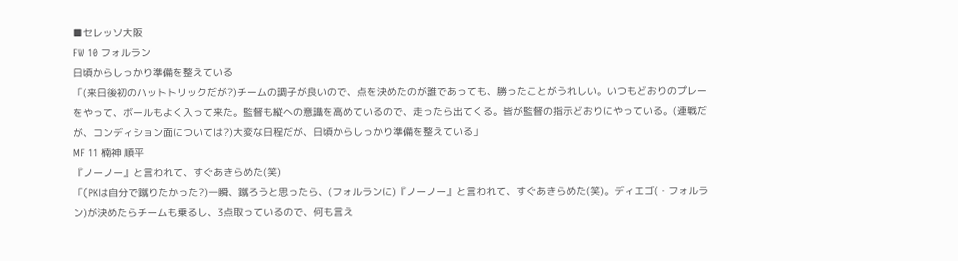■セレッソ大阪
FW 10 フォルラン
日頃からしっかり準備を整えている
「(来日後初のハットトリックだが?)チームの調子が良いので、点を決めたのが誰であっても、勝ったことがうれしい。いつもどおりのプレーをやって、ボールもよく入って来た。監督も縦への意識を高めているので、走ったら出てくる。皆が監督の指示どおりにやっている。(連戦だが、コンディション面については?)大変な日程だが、日頃からしっかり準備を整えている」
MF 11 楠神 順平
『ノーノー』と言われて、すぐあきらめた(笑)
「(PKは自分で蹴りたかった?)一瞬、蹴ろうと思ったら、(フォルランに)『ノーノー』と言われて、すぐあきらめた(笑)。ディエゴ(・フォルラン)が決めたらチームも乗るし、3点取っているので、何も言え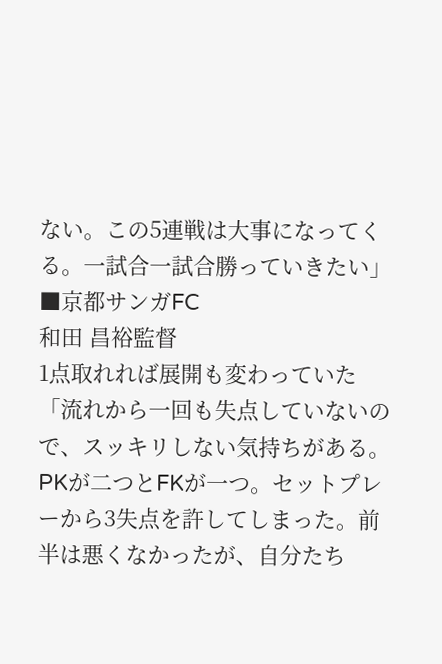ない。この5連戦は大事になってくる。一試合一試合勝っていきたい」
■京都サンガFC
和田 昌裕監督
1点取れれば展開も変わっていた
「流れから一回も失点していないので、スッキリしない気持ちがある。PKが二つとFKが一つ。セットプレーから3失点を許してしまった。前半は悪くなかったが、自分たち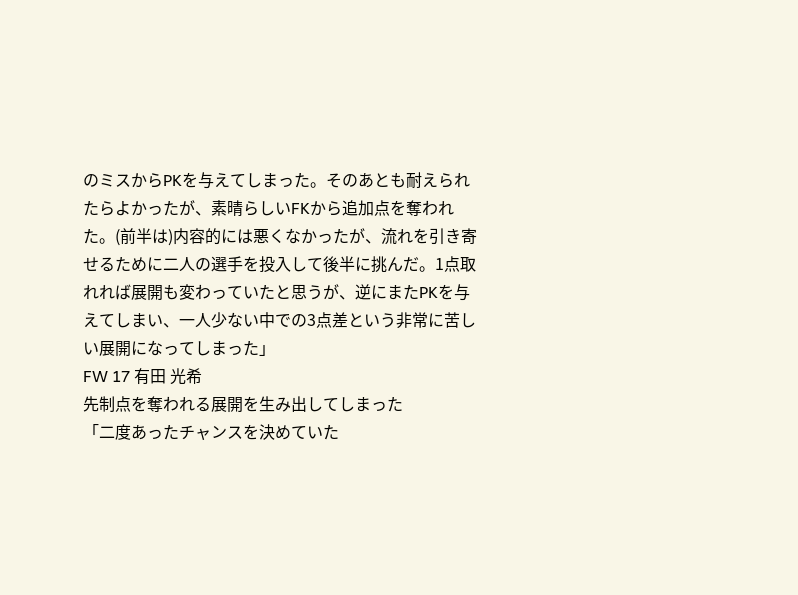のミスからPKを与えてしまった。そのあとも耐えられたらよかったが、素晴らしいFKから追加点を奪われた。(前半は)内容的には悪くなかったが、流れを引き寄せるために二人の選手を投入して後半に挑んだ。1点取れれば展開も変わっていたと思うが、逆にまたPKを与えてしまい、一人少ない中での3点差という非常に苦しい展開になってしまった」
FW 17 有田 光希
先制点を奪われる展開を生み出してしまった
「二度あったチャンスを決めていた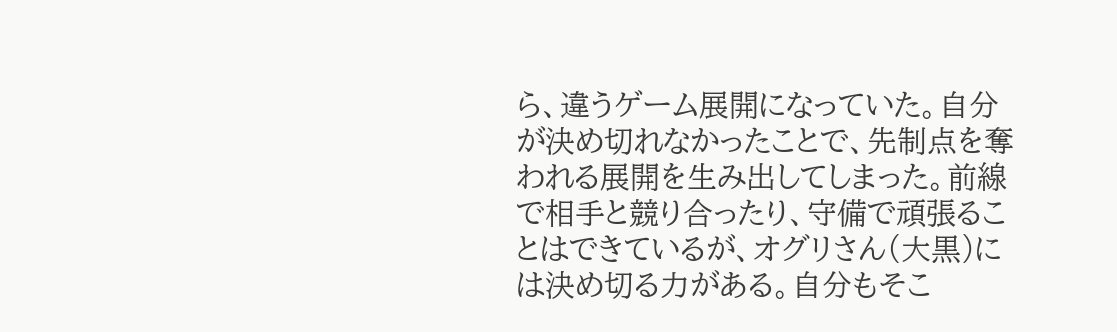ら、違うゲーム展開になっていた。自分が決め切れなかったことで、先制点を奪われる展開を生み出してしまった。前線で相手と競り合ったり、守備で頑張ることはできているが、オグリさん(大黒)には決め切る力がある。自分もそこ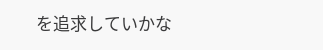を追求していかな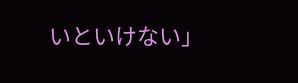いといけない」